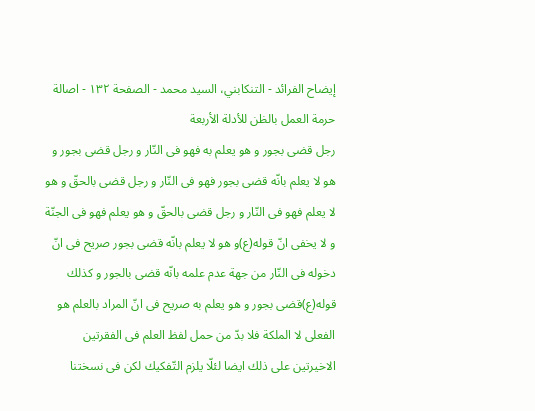إيضاح الفرائد - التنكابني، السيد محمد - الصفحة ١٣٢ - اصالة حرمة العمل بالظن للأدلة الأربعة
رجل قضى بجور و هو يعلم به فهو فى النّار و رجل قضى بجور و هو لا يعلم بانّه قضى بجور فهو فى النّار و رجل قضى بالحقّ و هو لا يعلم فهو فى النّار و رجل قضى بالحقّ و هو يعلم فهو فى الجنّة و لا يخفى انّ قوله(ع)و هو لا يعلم بانّه قضى بجور صريح فى انّ دخوله فى النّار من جهة عدم علمه بانّه قضى بالجور و كذلك قوله(ع)قضى بجور و هو يعلم به صريح فى انّ المراد بالعلم هو الفعلى لا الملكة فلا بدّ من حمل لفظ العلم فى الفقرتين الاخيرتين على ذلك ايضا لئلّا يلزم التّفكيك لكن فى نسختنا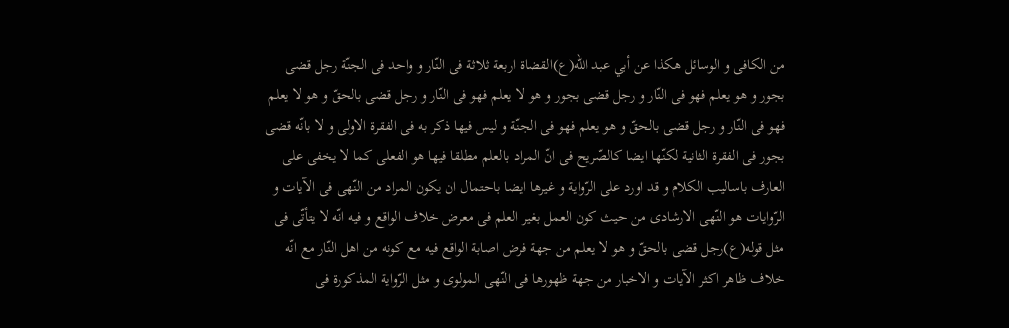من الكافى و الوسائل هكذا عن أبي عبد اللّه(ع)القضاة اربعة ثلاثة فى النّار و واحد فى الجنّة رجل قضى بجور و هو يعلم فهو فى النّار و رجل قضى بجور و هو لا يعلم فهو فى النّار و رجل قضى بالحقّ و هو لا يعلم فهو فى النّار و رجل قضى بالحقّ و هو يعلم فهو فى الجنّة و ليس فيها ذكر به فى الفقرة الاولى و لا بانّه قضى بجور فى الفقرة الثانية لكنّها ايضا كالصّريح فى انّ المراد بالعلم مطلقا فيها هو الفعلى كما لا يخفى على العارف باساليب الكلام و قد اورد على الرّواية و غيرها ايضا باحتمال ان يكون المراد من النّهى فى الآيات و الرّوايات هو النّهى الارشادى من حيث كون العمل بغير العلم فى معرض خلاف الواقع و فيه انّه لا يتأتّى فى مثل قوله(ع)رجل قضى بالحقّ و هو لا يعلم من جهة فرض اصابة الواقع فيه مع كونه من اهل النّار مع انّه خلاف ظاهر اكثر الآيات و الاخبار من جهة ظهورها فى النّهى المولوى و مثل الرّواية المذكورة فى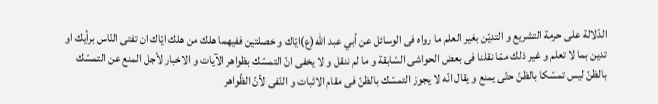الدّلالة على حرمة التشريع و التديّن بغير العلم ما رواه فى الوسائل عن أبي عبد اللّه(ع)ايّاك و خصلتين ففيهما هلك من هلك ايّاك ان تفتى النّاس برأيك او تدين بما لا تعلم و غير ذلك ممّا نقلنا فى بعض الحواشى السّابقة و ما لم ننقل و لا يخفى انّ التمسّك بظواهر الآيات و الاخبار لأجل المنع عن التمسّك بالظنّ ليس تمسّكا بالظنّ حتّى يمنع و يقال انّه لا يجوز التمسّك بالظنّ فى مقام الاثبات و النّفى لأنّ الظّواهر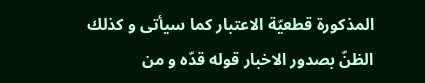المذكورة قطعيّة الاعتبار كما سيأتى و كذلك الظنّ بصدور الاخبار قوله قدّه و من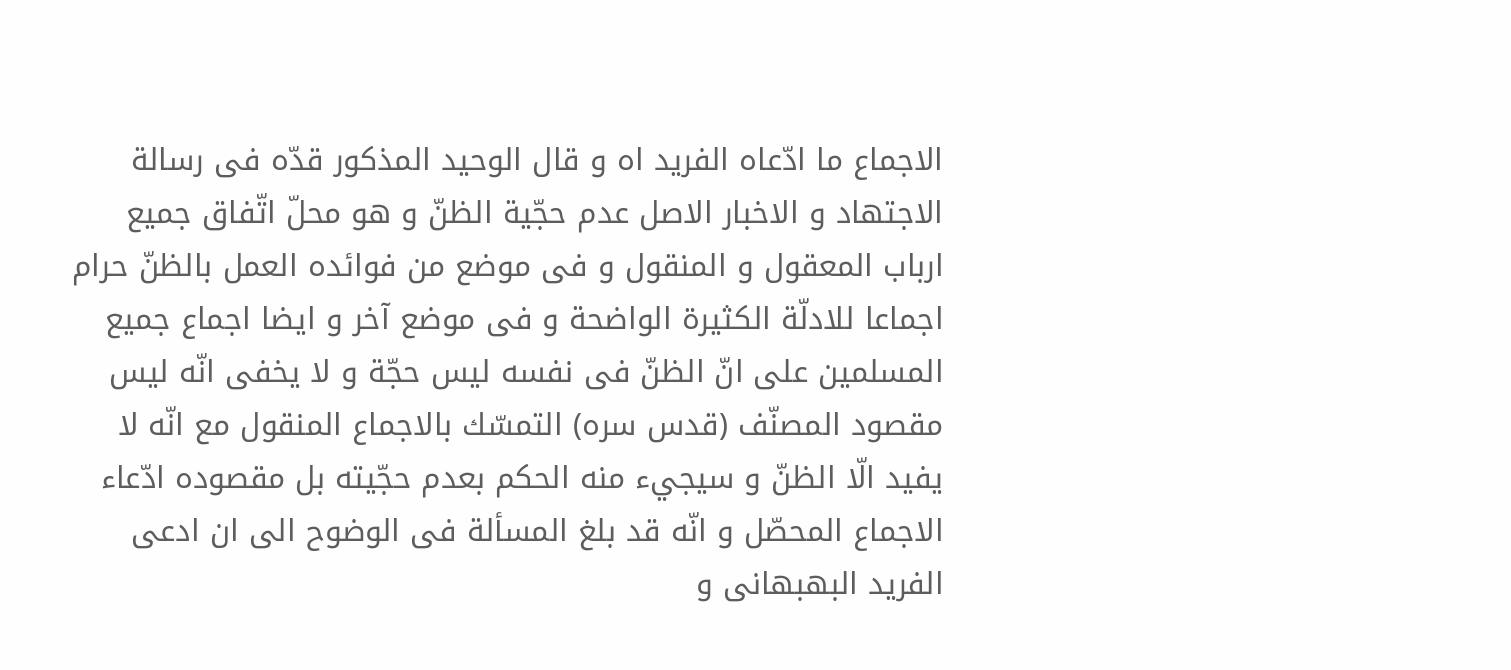الاجماع ما ادّعاه الفريد اه و قال الوحيد المذكور قدّه فى رسالة الاجتهاد و الاخبار الاصل عدم حجّية الظنّ و هو محلّ اتّفاق جميع ارباب المعقول و المنقول و فى موضع من فوائده العمل بالظنّ حرام اجماعا للادلّة الكثيرة الواضحة و فى موضع آخر و ايضا اجماع جميع المسلمين على انّ الظنّ فى نفسه ليس حجّة و لا يخفى انّه ليس مقصود المصنّف (قدس سره) التمسّك بالاجماع المنقول مع انّه لا يفيد الّا الظنّ و سيجيء منه الحكم بعدم حجّيته بل مقصوده ادّعاء الاجماع المحصّل و انّه قد بلغ المسألة فى الوضوح الى ان ادعى الفريد البهبهانى و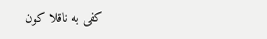كفى به ناقلا كون